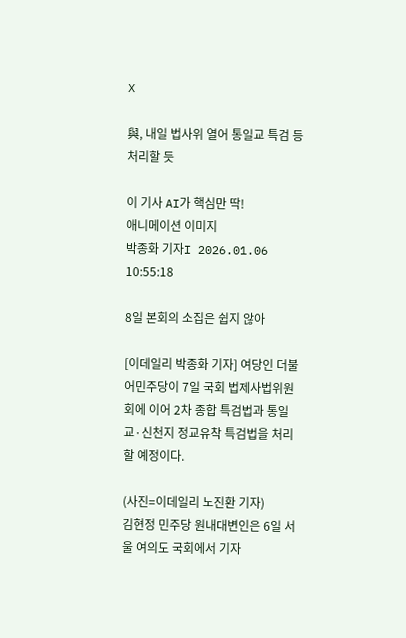X

與, 내일 법사위 열어 통일교 특검 등 처리할 듯

이 기사 AI가 핵심만 딱!
애니메이션 이미지
박종화 기자I 2026.01.06 10:55:18

8일 본회의 소집은 쉽지 않아

[이데일리 박종화 기자] 여당인 더불어민주당이 7일 국회 법제사법위원회에 이어 2차 종합 특검법과 통일교·신천지 정교유착 특검법을 처리할 예정이다.

(사진=이데일리 노진환 기자)
김현정 민주당 원내대변인은 6일 서울 여의도 국회에서 기자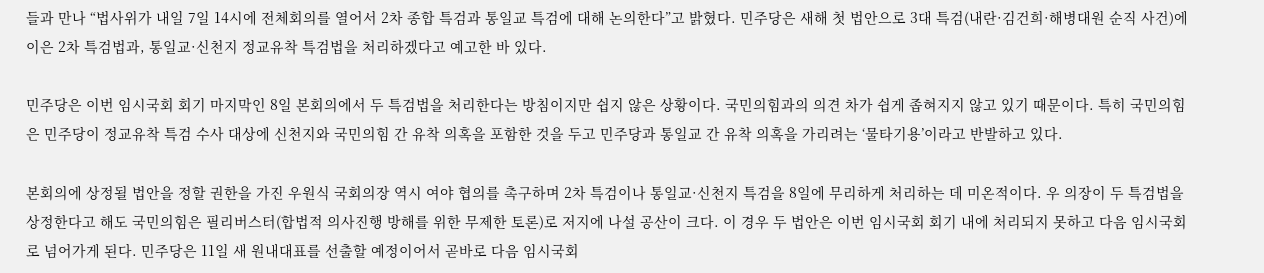들과 만나 “법사위가 내일 7일 14시에 전체회의를 열어서 2차 종합 특검과 통일교 특검에 대해 논의한다”고 밝혔다. 민주당은 새해 첫 법안으로 3대 특검(내란·김건희·해병대원 순직 사건)에 이은 2차 특검법과, 통일교·신천지 정교유착 특검법을 처리하겠다고 예고한 바 있다.

민주당은 이번 임시국회 회기 마지막인 8일 본회의에서 두 특검법을 처리한다는 방침이지만 쉽지 않은 상황이다. 국민의힘과의 의견 차가 쉽게 좁혀지지 않고 있기 때문이다. 특히 국민의힘은 민주당이 정교유착 특검 수사 대상에 신천지와 국민의힘 간 유착 의혹을 포함한 것을 두고 민주당과 통일교 간 유착 의혹을 가리려는 ‘물타기용’이라고 반발하고 있다.

본회의에 상정될 법안을 정할 권한을 가진 우원식 국회의장 역시 여야 협의를 촉구하며 2차 특검이나 통일교·신천지 특검을 8일에 무리하게 처리하는 데 미온적이다. 우 의장이 두 특검법을 상정한다고 해도 국민의힘은 필리버스터(합법적 의사진행 방해를 위한 무제한 토론)로 저지에 나설 공산이 크다. 이 경우 두 법안은 이번 임시국회 회기 내에 처리되지 못하고 다음 임시국회로 넘어가게 된다. 민주당은 11일 새 원내대표를 선출할 예정이어서 곧바로 다음 임시국회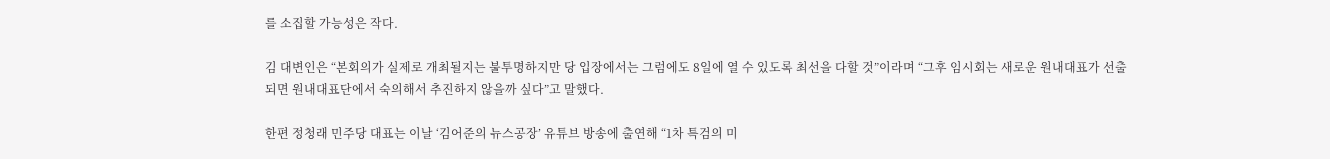를 소집할 가능성은 작다.

김 대변인은 “본회의가 실제로 개최될지는 불투명하지만 당 입장에서는 그럼에도 8일에 열 수 있도록 최선을 다할 것”이라며 “그후 임시회는 새로운 원내대표가 선출되면 원내대표단에서 숙의해서 추진하지 않을까 싶다”고 말했다.

한편 정청래 민주당 대표는 이날 ‘김어준의 뉴스공장’ 유튜브 방송에 출연해 “1차 특검의 미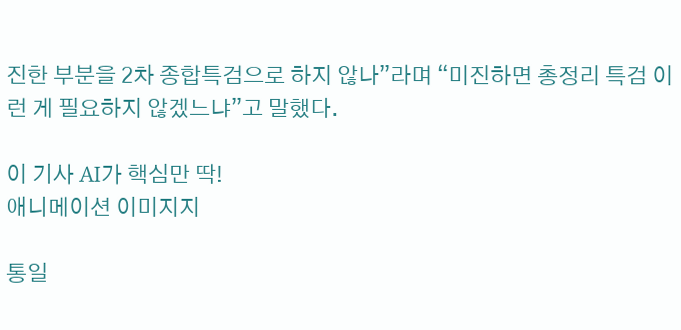진한 부분을 2차 종합특검으로 하지 않나”라며 “미진하면 총정리 특검 이런 게 필요하지 않겠느냐”고 말했다.

이 기사 AI가 핵심만 딱!
애니메이션 이미지지

통일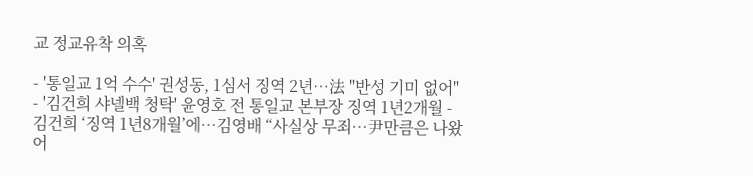교 정교유착 의혹

- '통일교 1억 수수' 권성동, 1심서 징역 2년…法 "반성 기미 없어" - '김건희 샤넬백 청탁' 윤영호 전 통일교 본부장 징역 1년2개월 - 김건희 ‘징역 1년8개월’에…김영배 “사실상 무죄…尹만큼은 나왔어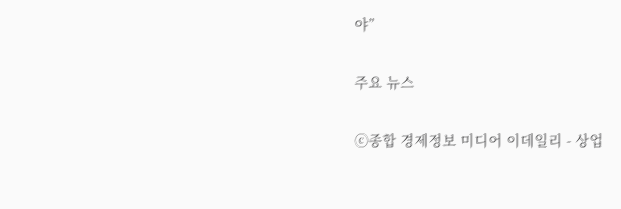야”

주요 뉴스

ⓒ종합 경제정보 미디어 이데일리 - 상업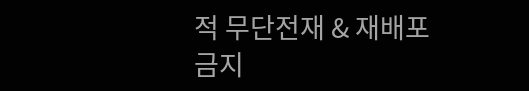적 무단전재 & 재배포 금지